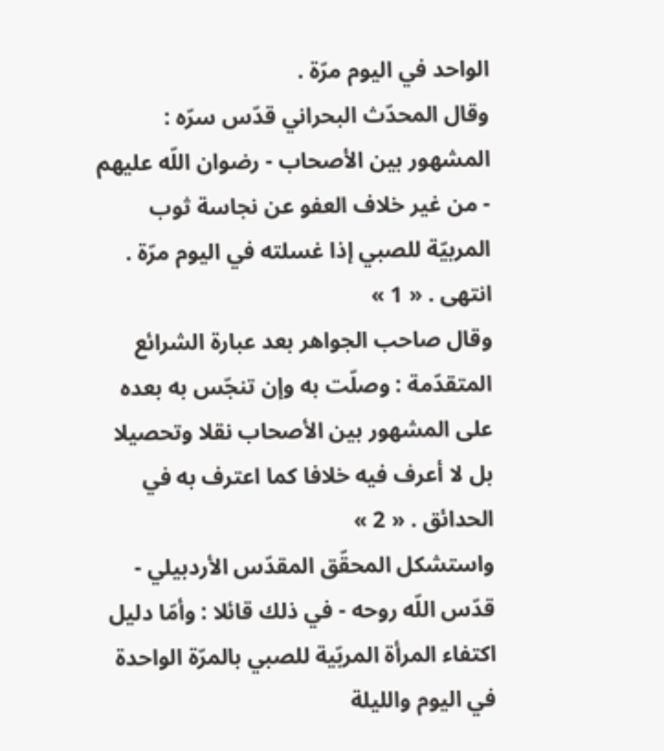الواحد في اليوم مرّة .
وقال المحدّث البحراني قدّس سرّه : المشهور بين الأصحاب - رضوان اللّه عليهم - من غير خلاف العفو عن نجاسة ثوب المربيّة للصبي إذا غسلته في اليوم مرّة .
انتهى . « 1 »
وقال صاحب الجواهر بعد عبارة الشرائع المتقدّمة : وصلّت به وإن تنجّس به بعده على المشهور بين الأصحاب نقلا وتحصيلا بل لا أعرف فيه خلافا كما اعترف به في الحدائق . « 2 »
واستشكل المحقّق المقدّس الأردبيلي - قدّس اللّه روحه - في ذلك قائلا : وأمّا دليل اكتفاء المرأة المربّية للصبي بالمرّة الواحدة في اليوم والليلة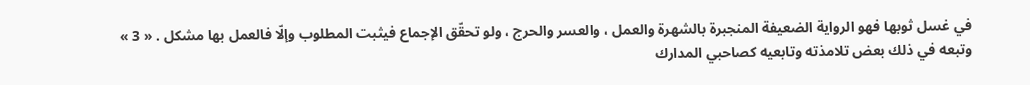في غسل ثوبها فهو الرواية الضعيفة المنجبرة بالشهرة والعمل ، والعسر والحرج ، ولو تحقّق الإجماع فيثبت المطلوب وإلّا فالعمل بها مشكل . « 3 »
وتبعه في ذلك بعض تلامذته وتابعيه كصاحبي المدارك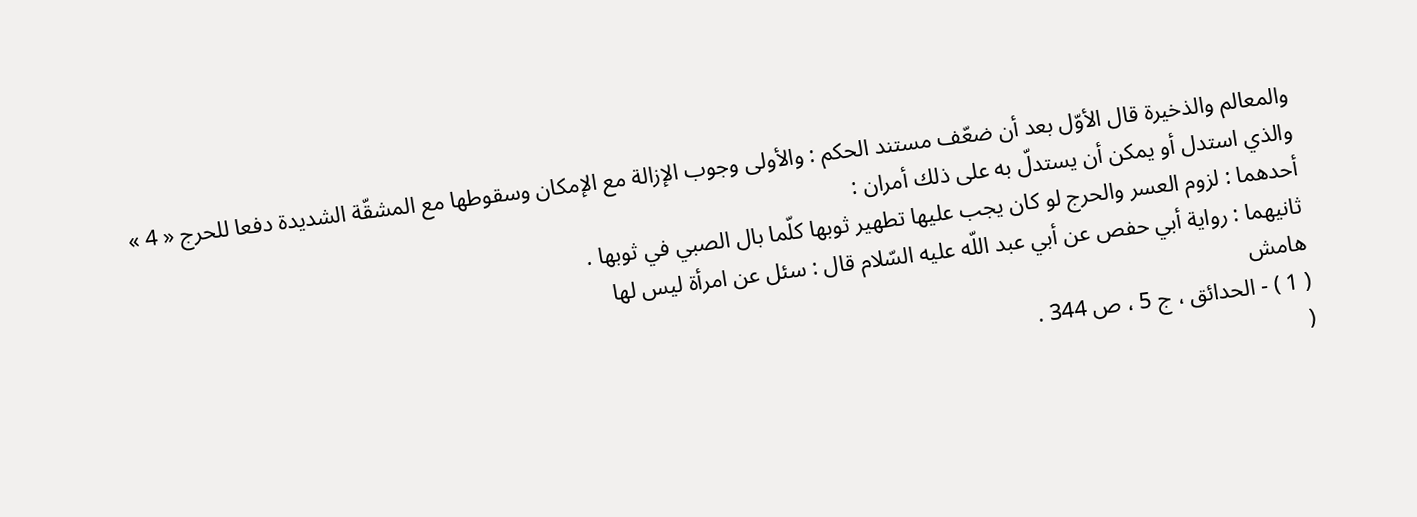والمعالم والذخيرة قال الأوّل بعد أن ضعّف مستند الحكم : والأولى وجوب الإزالة مع الإمكان وسقوطها مع المشقّة الشديدة دفعا للحرج « 4 »
والذي استدل أو يمكن أن يستدلّ به على ذلك أمران :
أحدهما : لزوم العسر والحرج لو كان يجب عليها تطهير ثوبها كلّما بال الصبي في ثوبها .
ثانيهما : رواية أبي حفص عن أبي عبد اللّه عليه السّلام قال : سئل عن امرأة ليس لها
هامش
( 1 ) - الحدائق ، ج 5 ، ص 344 .
(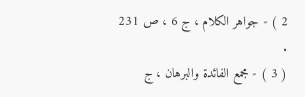2 ) - جواهر الكلام ، ج 6 ، ص 231 .
( 3 ) - مجمع الفائدة والبرهان ، ج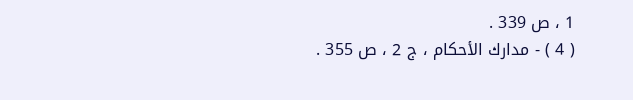1 ، ص 339 .
( 4 ) - مدارك الأحكام ، ج 2 ، ص 355 .